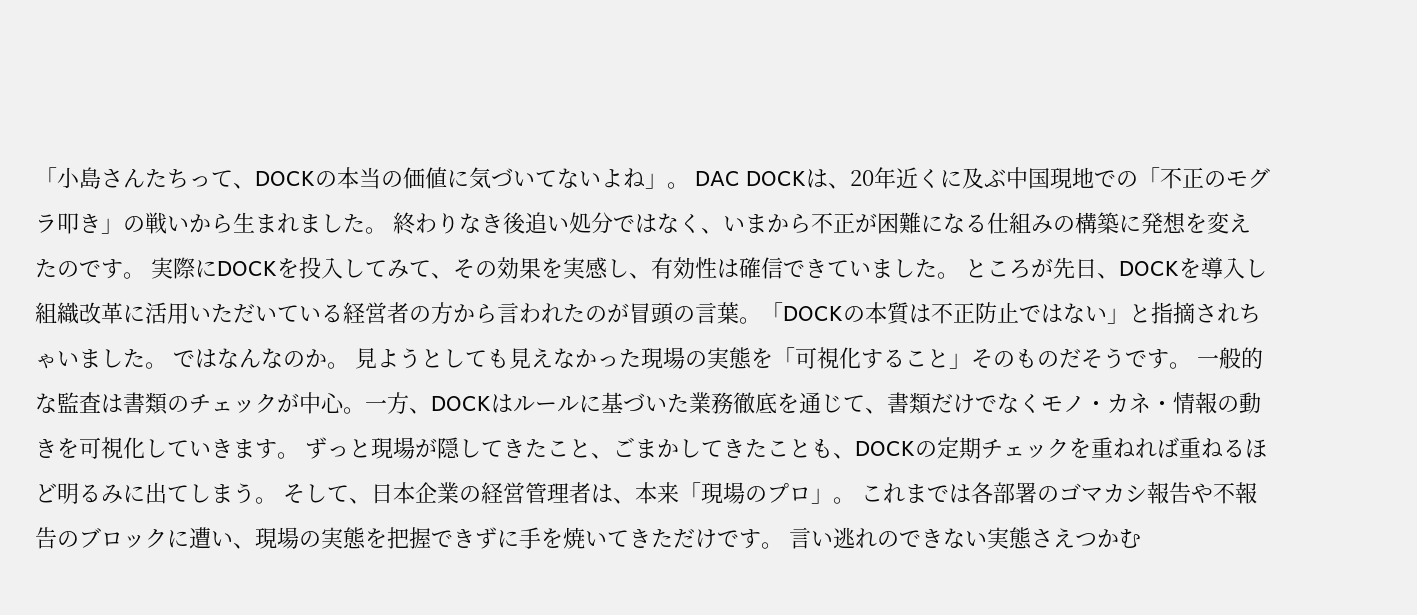「小島さんたちって、DOCKの本当の価値に気づいてないよね」。 DAC DOCKは、20年近くに及ぶ中国現地での「不正のモグラ叩き」の戦いから生まれました。 終わりなき後追い処分ではなく、いまから不正が困難になる仕組みの構築に発想を変えたのです。 実際にDOCKを投入してみて、その効果を実感し、有効性は確信できていました。 ところが先日、DOCKを導入し組織改革に活用いただいている経営者の方から言われたのが冒頭の言葉。「DOCKの本質は不正防止ではない」と指摘されちゃいました。 ではなんなのか。 見ようとしても見えなかった現場の実態を「可視化すること」そのものだそうです。 一般的な監査は書類のチェックが中心。一方、DOCKはルールに基づいた業務徹底を通じて、書類だけでなくモノ・カネ・情報の動きを可視化していきます。 ずっと現場が隠してきたこと、ごまかしてきたことも、DOCKの定期チェックを重ねれば重ねるほど明るみに出てしまう。 そして、日本企業の経営管理者は、本来「現場のプロ」。 これまでは各部署のゴマカシ報告や不報告のブロックに遭い、現場の実態を把握できずに手を焼いてきただけです。 言い逃れのできない実態さえつかむ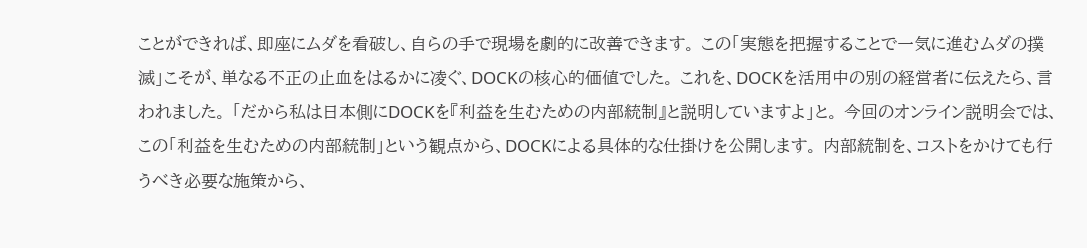ことができれば、即座にムダを看破し、自らの手で現場を劇的に改善できます。 この「実態を把握することで一気に進むムダの撲滅」こそが、単なる不正の止血をはるかに凌ぐ、DOCKの核心的価値でした。 これを、DOCKを活用中の別の経営者に伝えたら、言われました。 「だから私は日本側にDOCKを『利益を生むための内部統制』と説明していますよ」と。 今回のオンライン説明会では、この「利益を生むための内部統制」という観点から、DOCKによる具体的な仕掛けを公開します。 内部統制を、コストをかけても行うべき必要な施策から、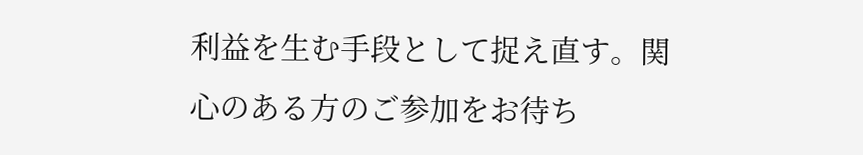利益を生む手段として捉え直す。関心のある方のご参加をお待ち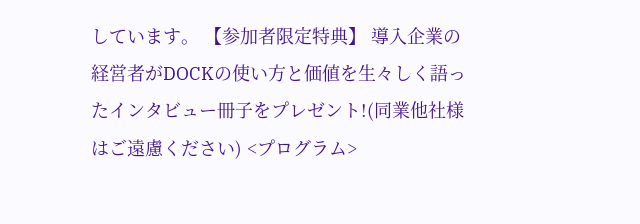しています。 【参加者限定特典】 導入企業の経営者がDOCKの使い方と価値を生々しく語ったインタビュー冊子をプレゼント!(同業他社様はご遠慮ください) <プログラム>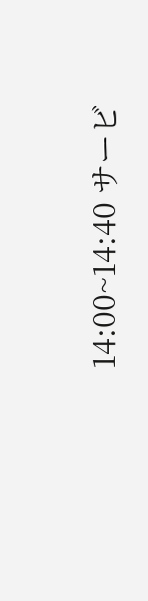14:00~14:40 サービ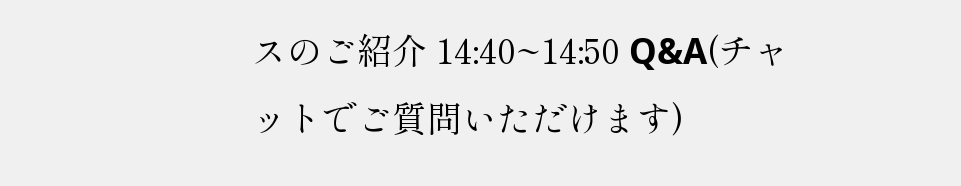スのご紹介 14:40~14:50 Q&A(チャットでご質問いただけます)